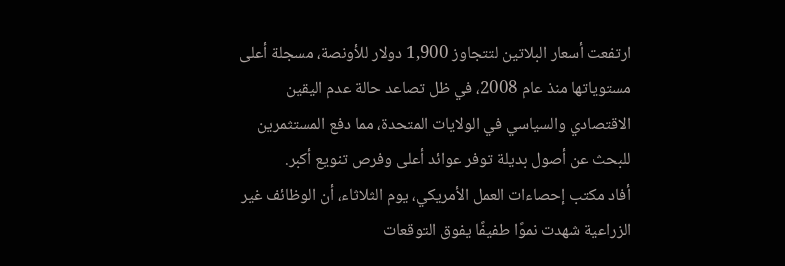ارتفعت أسعار البلاتين لتتجاوز 1,900 دولار للأونصة، مسجلة أعلى مستوياتها منذ عام 2008، في ظل تصاعد حالة عدم اليقين الاقتصادي والسياسي في الولايات المتحدة، مما دفع المستثمرين للبحث عن أصول بديلة توفر عوائد أعلى وفرص تنويع أكبر.
أفاد مكتب إحصاءات العمل الأمريكي، يوم الثلاثاء، أن الوظائف غير الزراعية شهدت نموًا طفيفًا يفوق التوقعات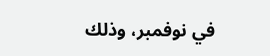في نوفمبر، وذلك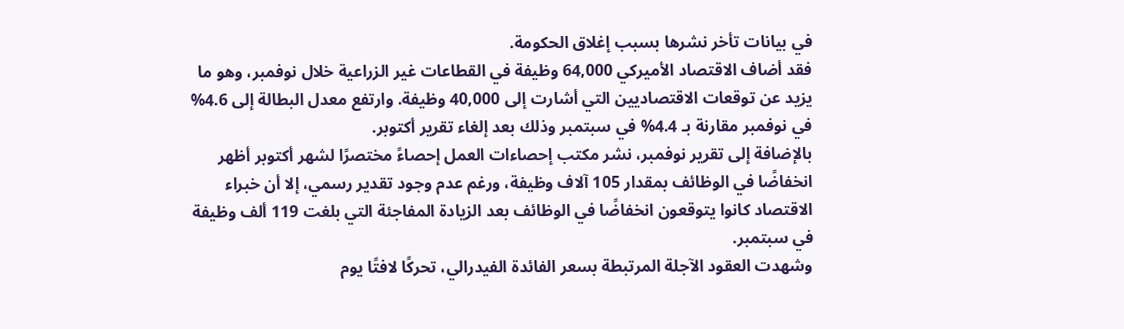في بيانات تأخر نشرها بسبب إغلاق الحكومة.
فقد أضاف الاقتصاد الأميركي 64,000 وظيفة في القطاعات غير الزراعية خلال نوفمبر، وهو ما يزيد عن توقعات الاقتصاديين التي أشارت إلى 40,000 وظيفة. وارتفع معدل البطالة إلى 4.6% في نوفمبر مقارنة بـ 4.4% في سبتمبر وذلك بعد إلغاء تقرير أكتوبر.
بالإضافة إلى تقرير نوفمبر، نشر مكتب إحصاءات العمل إحصاءً مختصرًا لشهر أكتوبر أظهر انخفاضًا في الوظائف بمقدار 105 آلاف وظيفة، ورغم عدم وجود تقدير رسمي، إلا أن خبراء الاقتصاد كانوا يتوقعون انخفاضًا في الوظائف بعد الزيادة المفاجئة التي بلغت 119 ألف وظيفة في سبتمبر.
وشهدت العقود الآجلة المرتبطة بسعر الفائدة الفيدرالي، تحركًا لافتًا يوم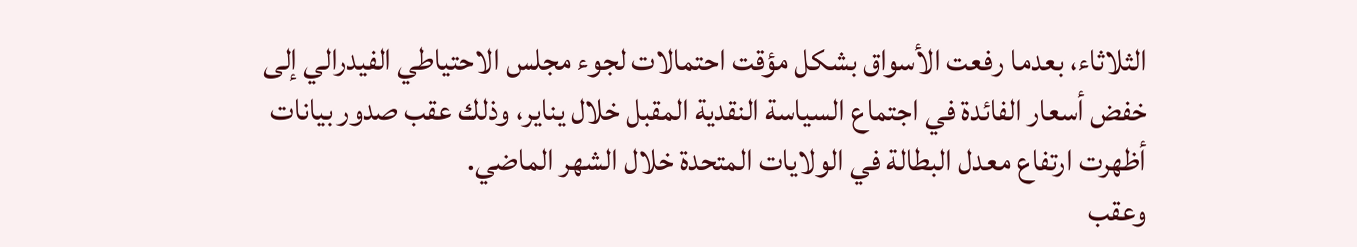الثلاثاء، بعدما رفعت الأسواق بشكل مؤقت احتمالات لجوء مجلس الاحتياطي الفيدرالي إلى خفض أسعار الفائدة في اجتماع السياسة النقدية المقبل خلال يناير، وذلك عقب صدور بيانات أظهرت ارتفاع معدل البطالة في الولايات المتحدة خلال الشهر الماضي.
وعقب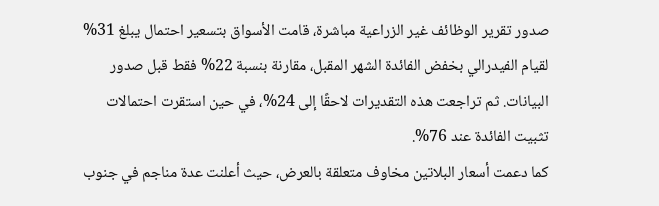صدور تقرير الوظائف غير الزراعية مباشرة، قامت الأسواق بتسعير احتمال يبلغ 31% لقيام الفيدرالي بخفض الفائدة الشهر المقبل، مقارنة بنسبة 22% فقط قبل صدور البيانات. ثم تراجعت هذه التقديرات لاحقًا إلى 24%، في حين استقرت احتمالات تثبيت الفائدة عند 76%.
كما دعمت أسعار البلاتين مخاوف متعلقة بالعرض، حيث أعلنت عدة مناجم في جنوب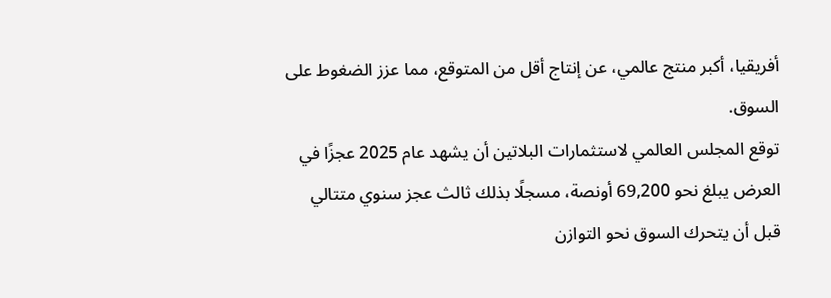أفريقيا، أكبر منتج عالمي، عن إنتاج أقل من المتوقع، مما عزز الضغوط على السوق.
توقع المجلس العالمي لاستثمارات البلاتين أن يشهد عام 2025 عجزًا في العرض يبلغ نحو 69,200 أونصة، مسجلًا بذلك ثالث عجز سنوي متتالي قبل أن يتحرك السوق نحو التوازن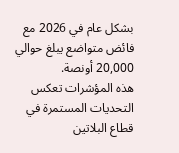بشكل عام في 2026 مع فائض متواضع يبلغ حوالي 20,000 أونصة.
هذه المؤشرات تعكس التحديات المستمرة في قطاع البلاتين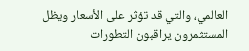العالمي، والتي قد تؤثر على الأسعار ويظل المستثمرون يراقبون التطورات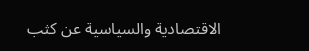الاقتصادية والسياسية عن كثب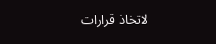لاتخاذ قرارات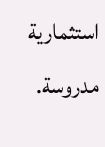استثمارية مدروسة.